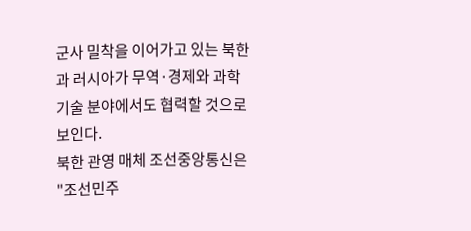군사 밀착을 이어가고 있는 북한과 러시아가 무역·경제와 과학기술 분야에서도 협력할 것으로 보인다.
북한 관영 매체 조선중앙통신은 "조선민주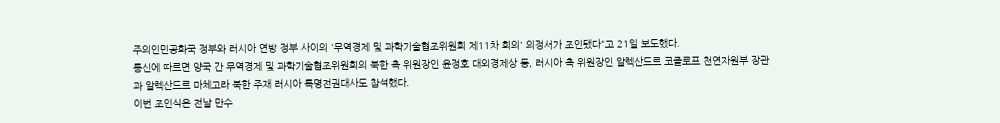주의인민공화국 정부와 러시아 연방 정부 사이의 '무역경제 및 과학기술협조위원회 제11차 회의' 의정서가 조인됐다"고 21일 보도했다.
통신에 따르면 양국 간 무역경제 및 과학기술협조위원회의 북한 측 위원장인 윤정호 대외경제상 등, 러시아 측 위원장인 알렉산드르 코즐로프 천연자원부 장관과 알렉산드르 마체고라 북한 주재 러시아 특명전권대사도 참석했다.
이번 조인식은 전날 만수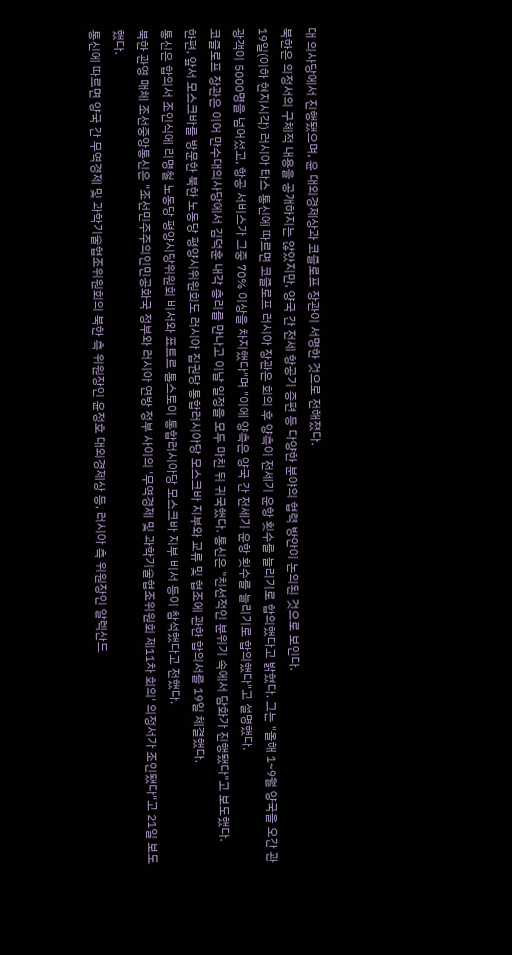대 의사당에서 진행됐으며, 윤 대외경제상과 코즐로프 장관이 서명한 것으로 전해졌다.
북한은 의정서의 구체적 내용을 공개하지는 않았지만, 양국 간 전세 항공기 증편 등 다양한 분야의 협력 방안이 논의된 것으로 보인다.
19일(이하 현지시각) 러시아 타스 통신에 따르면 코즐로프 러시아 장관은 회의 후 양측이 전세기 운항 횟수를 늘리기로 합의했다고 밝혔다. 그는 "올해 1~9월 양국을 오간 관광객이 5000명을 넘어섰고, 항공 서비스가 그중 70% 이상을 차지했다"며 "이에 양측은 양국 간 전세기 운항 횟수를 늘리기로 합의했다"고 설명했다.
코즐로프 장관은 이어 만수대의사당에서 김덕훈 내각 총리를 만나고 이날 일정을 모두 마친 뒤 귀국했다. 통신은 "친선적인 분위기 속에서 담화가 진행됐다"고 보도했다.
한편, 앞서 모스크바를 방문한 북한 노동당 평양시위원회도 러시아 집권당 통합러시아당 모스크바 지부와 교류 및 협조에 관한 합의서를 19일 체결했다.
통신은 합의서 조인식에 리명철 노동당 평양시당위원회 비서와 표트르 톨스토이 통합러시아당 모스크바 지부 비서 등이 참석했다고 전했다.
북한 관영 매체 조선중앙통신은 "조선민주주의인민공화국 정부와 러시아 연방 정부 사이의 '무역경제 및 과학기술협조위원회 제11차 회의' 의정서가 조인됐다"고 21일 보도했다.
통신에 따르면 양국 간 무역경제 및 과학기술협조위원회의 북한 측 위원장인 윤정호 대외경제상 등, 러시아 측 위원장인 알렉산드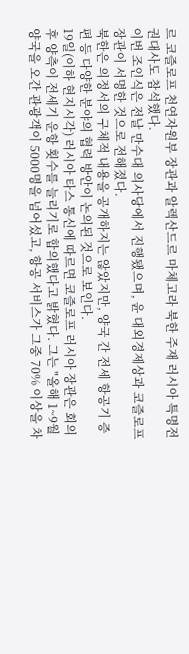르 코즐로프 천연자원부 장관과 알렉산드르 마체고라 북한 주재 러시아 특명전권대사도 참석했다.
이번 조인식은 전날 만수대 의사당에서 진행됐으며, 윤 대외경제상과 코즐로프 장관이 서명한 것으로 전해졌다.
북한은 의정서의 구체적 내용을 공개하지는 않았지만, 양국 간 전세 항공기 증편 등 다양한 분야의 협력 방안이 논의된 것으로 보인다.
19일(이하 현지시각) 러시아 타스 통신에 따르면 코즐로프 러시아 장관은 회의 후 양측이 전세기 운항 횟수를 늘리기로 합의했다고 밝혔다. 그는 "올해 1~9월 양국을 오간 관광객이 5000명을 넘어섰고, 항공 서비스가 그중 70% 이상을 차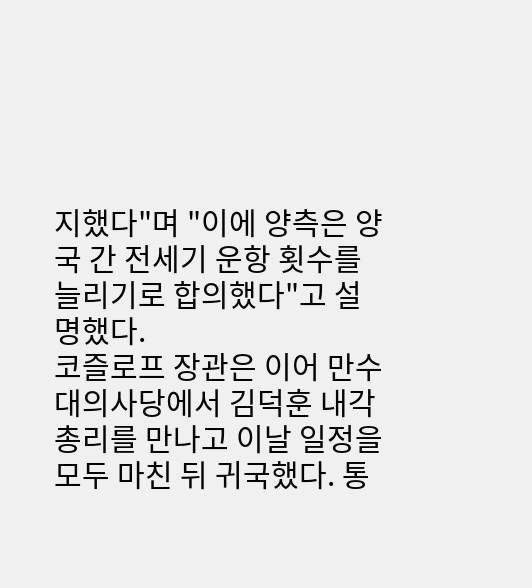지했다"며 "이에 양측은 양국 간 전세기 운항 횟수를 늘리기로 합의했다"고 설명했다.
코즐로프 장관은 이어 만수대의사당에서 김덕훈 내각 총리를 만나고 이날 일정을 모두 마친 뒤 귀국했다. 통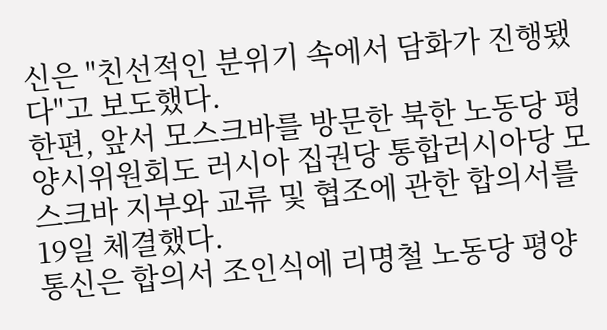신은 "친선적인 분위기 속에서 담화가 진행됐다"고 보도했다.
한편, 앞서 모스크바를 방문한 북한 노동당 평양시위원회도 러시아 집권당 통합러시아당 모스크바 지부와 교류 및 협조에 관한 합의서를 19일 체결했다.
통신은 합의서 조인식에 리명철 노동당 평양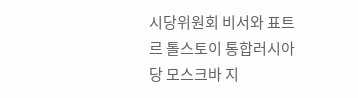시당위원회 비서와 표트르 톨스토이 통합러시아당 모스크바 지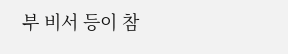부 비서 등이 참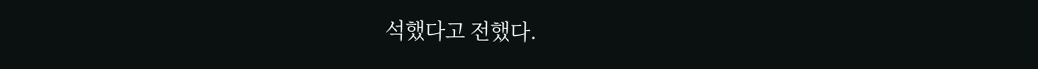석했다고 전했다.